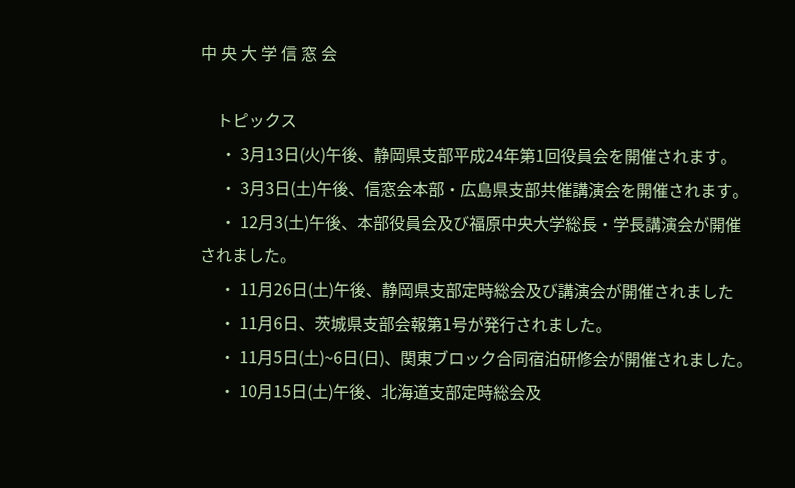中 央 大 学 信 窓 会

    トピックス
     ・ 3月13日(火)午後、静岡県支部平成24年第1回役員会を開催されます。
     ・ 3月3日(土)午後、信窓会本部・広島県支部共催講演会を開催されます。
     ・ 12月3(土)午後、本部役員会及び福原中央大学総長・学長講演会が開催されました。
     ・ 11月26日(土)午後、静岡県支部定時総会及び講演会が開催されました
     ・ 11月6日、茨城県支部会報第1号が発行されました。
     ・ 11月5日(土)~6日(日)、関東ブロック合同宿泊研修会が開催されました。
     ・ 10月15日(土)午後、北海道支部定時総会及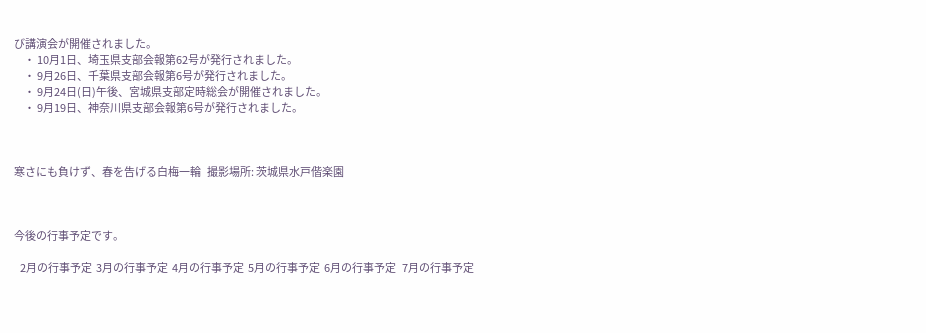び講演会が開催されました。
     ・ 10月1日、埼玉県支部会報第62号が発行されました。
     ・ 9月26日、千葉県支部会報第6号が発行されました。
     ・ 9月24日(日)午後、宮城県支部定時総会が開催されました。
     ・ 9月19日、神奈川県支部会報第6号が発行されました。



寒さにも負けず、春を告げる白梅一輪   撮影場所: 茨城県水戸偕楽園



今後の行事予定です。

   2月の行事予定  3月の行事予定  4月の行事予定  5月の行事予定  6月の行事予定   7月の行事予定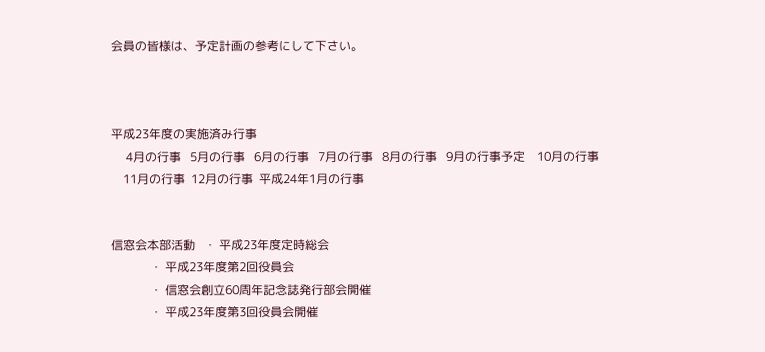会員の皆様は、予定計画の参考にして下さい。



平成23年度の実施済み行事
     4月の行事   5月の行事   6月の行事   7月の行事   8月の行事   9月の行事予定    10月の行事
    11月の行事  12月の行事  平成24年1月の行事


信窓会本部活動   ・ 平成23年度定時総会
             ・ 平成23年度第2回役員会
             ・ 信窓会創立60周年記念誌発行部会開催
             ・ 平成23年度第3回役員会開催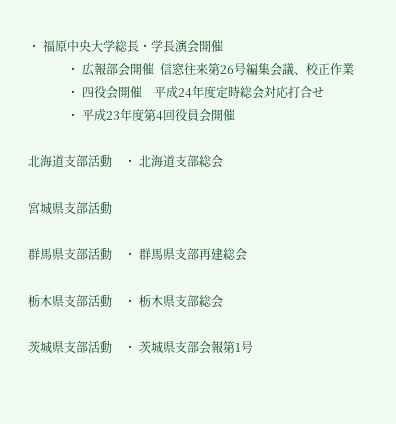・ 福原中央大学総長・学長演会開催
             ・ 広報部会開催  信窓往来第26号編集会議、校正作業
             ・ 四役会開催    平成24年度定時総会対応打合せ
             ・ 平成23年度第4回役員会開催

北海道支部活動    ・ 北海道支部総会

宮城県支部活動

群馬県支部活動    ・ 群馬県支部再建総会

栃木県支部活動    ・ 栃木県支部総会

茨城県支部活動    ・ 茨城県支部会報第1号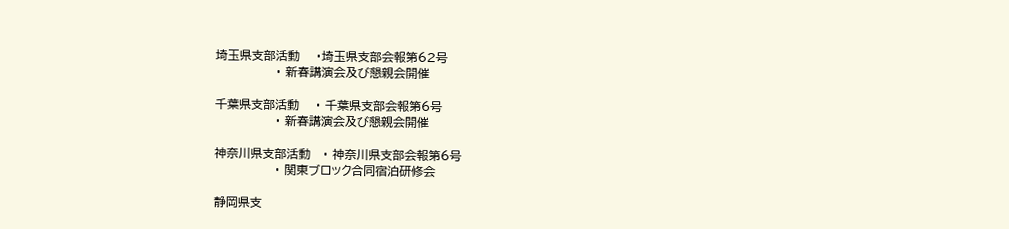埼玉県支部活動    ・埼玉県支部会報第62号
               ・ 新春講演会及び懇親会開催

千葉県支部活動    ・ 千葉県支部会報第6号
               ・ 新春講演会及び懇親会開催

神奈川県支部活動   ・ 神奈川県支部会報第6号
               ・ 関東ブロック合同宿泊研修会

静岡県支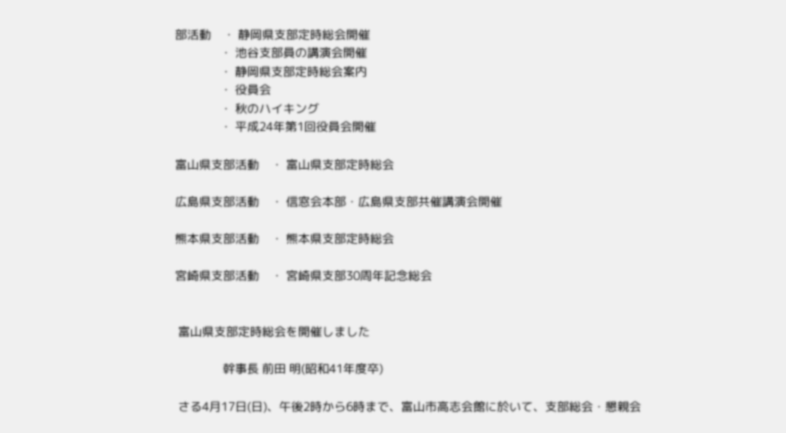部活動    ・ 静岡県支部定時総会開催
               ・ 池谷支部員の講演会開催
               ・ 静岡県支部定時総会案内
               ・ 役員会
               ・ 秋のハイキング
               ・ 平成24年第1回役員会開催

富山県支部活動    ・ 富山県支部定時総会

広島県支部活動    ・ 信窓会本部・広島県支部共催講演会開催

熊本県支部活動    ・ 熊本県支部定時総会

宮崎県支部活動    ・ 宮崎県支部30周年記念総会


 富山県支部定時総会を開催しました

                幹事長 前田 明(昭和41年度卒)

 さる4月17日(日)、午後2時から6時まで、富山市高志会館に於いて、支部総会・懇親会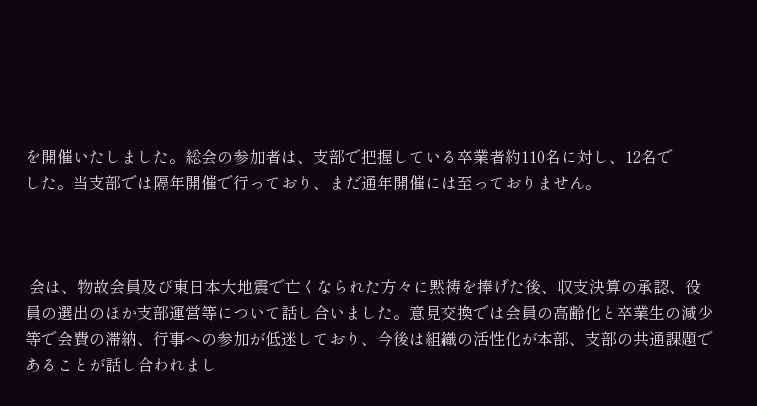を開催いたしました。総会の参加者は、支部で把握している卒業者約110名に対し、12名で
した。当支部では隔年開催で行っており、まだ通年開催には至っておりません。



 会は、物故会員及び東日本大地震で亡くなられた方々に黙祷を捧げた後、収支決算の承認、役
員の選出のほか支部運営等について話し合いました。意見交換では会員の高齢化と卒業生の減少
等で会費の滞納、行事への参加が低迷しており、今後は組織の活性化が本部、支部の共通課題で
あることが話し合われまし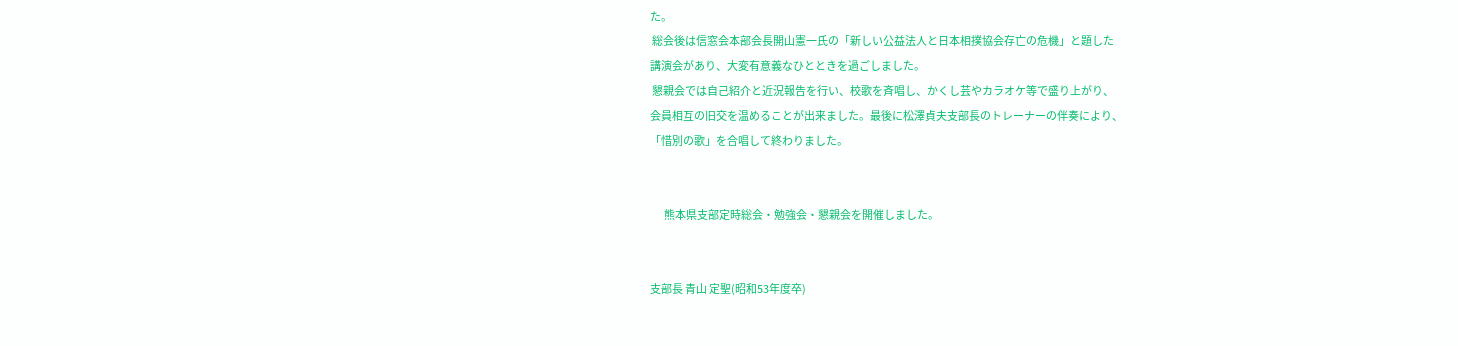た。
 総会後は信窓会本部会長開山憲一氏の「新しい公益法人と日本相撲協会存亡の危機」と題した
講演会があり、大変有意義なひとときを過ごしました。
 懇親会では自己紹介と近況報告を行い、校歌を斉唱し、かくし芸やカラオケ等で盛り上がり、
会員相互の旧交を温めることが出来ました。最後に松澤貞夫支部長のトレーナーの伴奏により、
「惜別の歌」を合唱して終わりました。


       熊本県支部定時総会・勉強会・懇親会を開催しました。


支部長 青山 定聖(昭和53年度卒)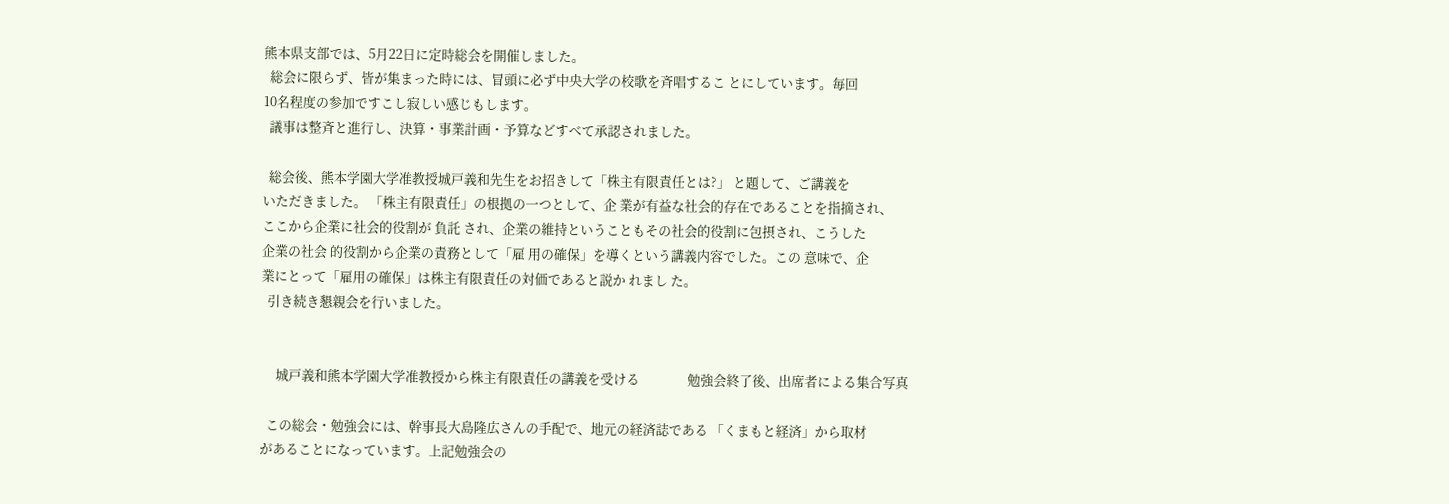熊本県支部では、5月22日に定時総会を開催しました。
  総会に限らず、皆が集まった時には、冒頭に必ず中央大学の校歌を斉唱するこ とにしています。毎回
10名程度の参加ですこし寂しい感じもします。
  議事は整斉と進行し、決算・事業計画・予算などすべて承認されました。

  総会後、熊本学園大学准教授城戸義和先生をお招きして「株主有限責任とは?」 と題して、ご講義を
いただきました。 「株主有限責任」の根拠の一つとして、企 業が有益な社会的存在であることを指摘され、
ここから企業に社会的役割が 負託 され、企業の維持ということもその社会的役割に包摂され、こうした
企業の社会 的役割から企業の責務として「雇 用の確保」を導くという講義内容でした。この 意味で、企
業にとって「雇用の確保」は株主有限責任の対価であると説か れまし た。
  引き続き懇親会を行いました。


     城戸義和熊本学園大学准教授から株主有限責任の講義を受ける                勉強会終了後、出席者による集合写真

  この総会・勉強会には、幹事長大島隆広さんの手配で、地元の経済誌である 「くまもと経済」から取材
があることになっています。上記勉強会の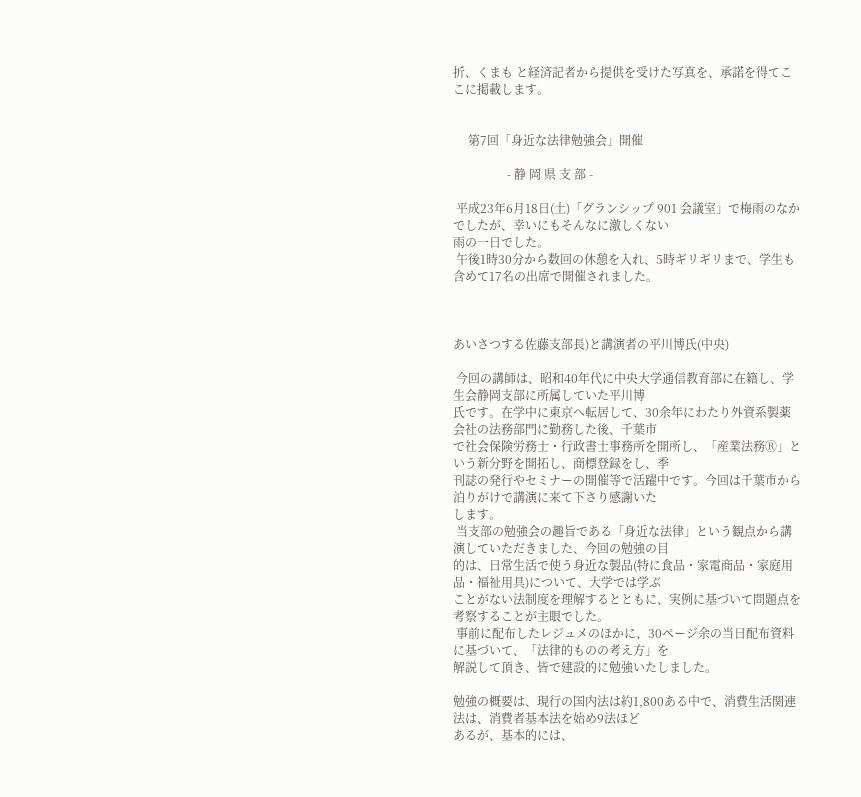折、くまも と経済記者から提供を受けた写真を、承諾を得てこ
こに掲載します。


     第7回「身近な法律勉強会」開催

                  - 静 岡 県 支 部 -

 平成23年6月18日(土)「グランシップ 901 会議室」で梅雨のなかでしたが、幸いにもそんなに激しくない
雨の一日でした。
 午後1時30分から数回の休憩を入れ、5時ギリギリまで、学生も含めて17名の出席で開催されました。



あいさつする佐藤支部長)と講演者の平川博氏(中央)

 今回の講師は、昭和40年代に中央大学通信教育部に在籍し、学生会静岡支部に所属していた平川博
氏です。在学中に東京へ転居して、30余年にわたり外資系製薬会社の法務部門に勤務した後、千葉市
で社会保険労務士・行政書士事務所を開所し、「産業法務Ⓡ」という新分野を開拓し、商標登録をし、季
刊誌の発行やセミナーの開催等で活躍中です。今回は千葉市から泊りがけで講演に来て下さり感謝いた
します。
 当支部の勉強会の趣旨である「身近な法律」という観点から講演していただきました、今回の勉強の目
的は、日常生活で使う身近な製品(特に食品・家電商品・家庭用品・福祉用具)について、大学では学ぶ
ことがない法制度を理解するとともに、実例に基づいて問題点を考察することが主眼でした。
 事前に配布したレジュメのほかに、30ページ余の当日配布資料に基づいて、「法律的ものの考え方」を
解説して頂き、皆で建設的に勉強いたしました。

勉強の概要は、現行の国内法は約1,800ある中で、消費生活関連法は、消費者基本法を始め9法ほど
あるが、基本的には、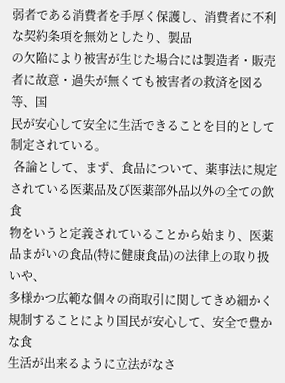弱者である消費者を手厚く保護し、消費者に不利な契約条項を無効としたり、製品
の欠陥により被害が生じた場合には製造者・販売者に故意・過失が無くても被害者の救済を図る等、国
民が安心して安全に生活できることを目的として制定されている。
 各論として、まず、食品について、薬事法に規定されている医薬品及び医薬部外品以外の全ての飲食
物をいうと定義されていることから始まり、医薬品まがいの食品(特に健康食品)の法律上の取り扱いや、
多様かつ広範な個々の商取引に関してきめ細かく規制することにより国民が安心して、安全で豊かな食
生活が出来るように立法がなさ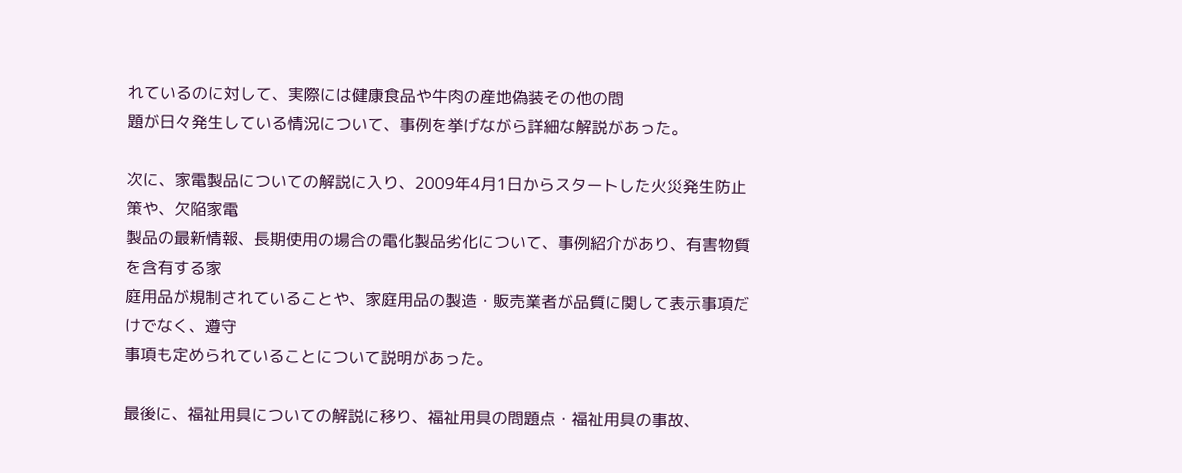れているのに対して、実際には健康食品や牛肉の産地偽装その他の問
題が日々発生している情況について、事例を挙げながら詳細な解説があった。

次に、家電製品についての解説に入り、2009年4月1日からスタートした火災発生防止策や、欠陥家電
製品の最新情報、長期使用の場合の電化製品劣化について、事例紹介があり、有害物質を含有する家
庭用品が規制されていることや、家庭用品の製造・販売業者が品質に関して表示事項だけでなく、遵守
事項も定められていることについて説明があった。

最後に、福祉用具についての解説に移り、福祉用具の問題点・福祉用具の事故、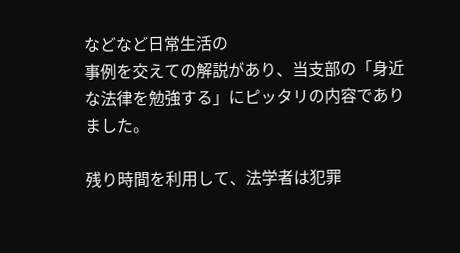などなど日常生活の
事例を交えての解説があり、当支部の「身近な法律を勉強する」にピッタリの内容でありました。

残り時間を利用して、法学者は犯罪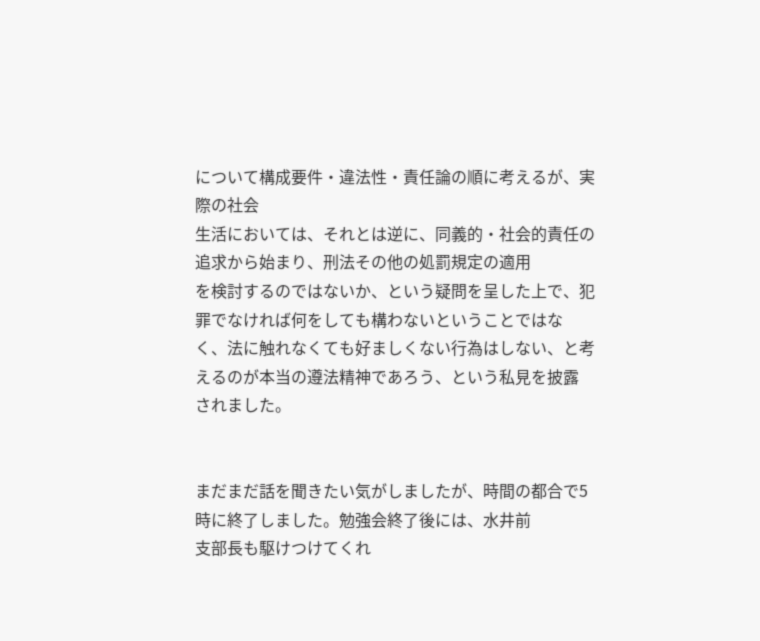について構成要件・違法性・責任論の順に考えるが、実際の社会
生活においては、それとは逆に、同義的・社会的責任の追求から始まり、刑法その他の処罰規定の適用
を検討するのではないか、という疑問を呈した上で、犯罪でなければ何をしても構わないということではな
く、法に触れなくても好ましくない行為はしない、と考えるのが本当の遵法精神であろう、という私見を披露
されました。


まだまだ話を聞きたい気がしましたが、時間の都合で5時に終了しました。勉強会終了後には、水井前
支部長も駆けつけてくれ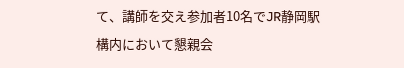て、講師を交え参加者10名でJR静岡駅構内において懇親会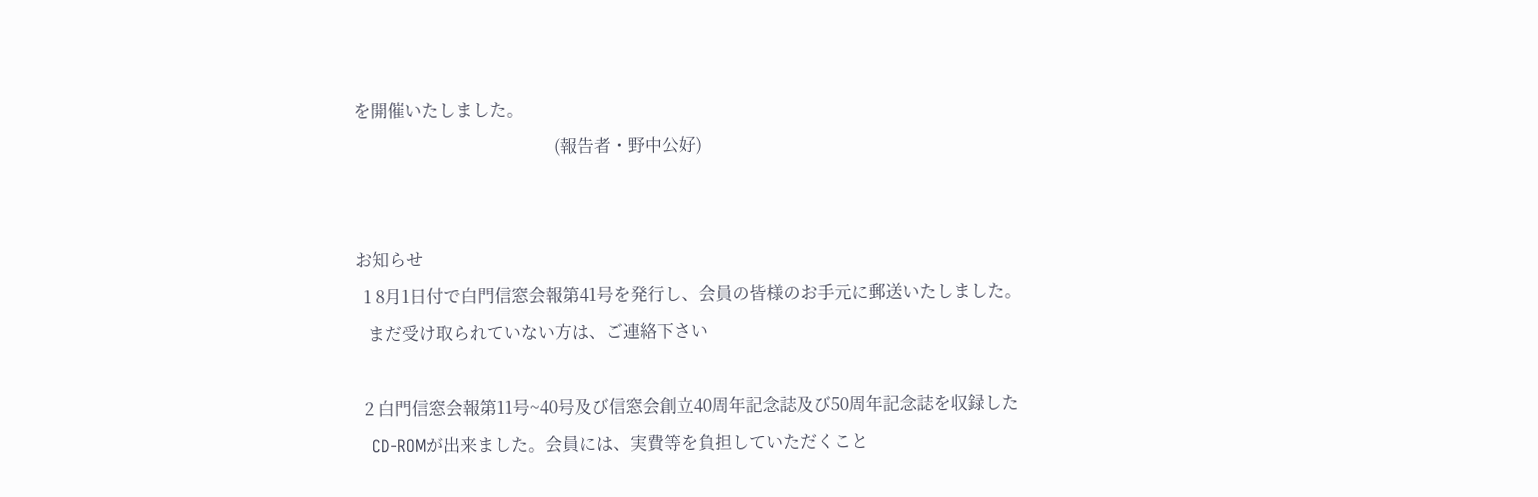を開催いたしました。
                                                  (報告者・野中公好)


お知らせ
  1 8月1日付で白門信窓会報第41号を発行し、会員の皆様のお手元に郵送いたしました。
   まだ受け取られていない方は、ご連絡下さい

  2 白門信窓会報第11号~40号及び信窓会創立40周年記念誌及び50周年記念誌を収録した
   CD-ROMが出来ました。会員には、実費等を負担していただくこと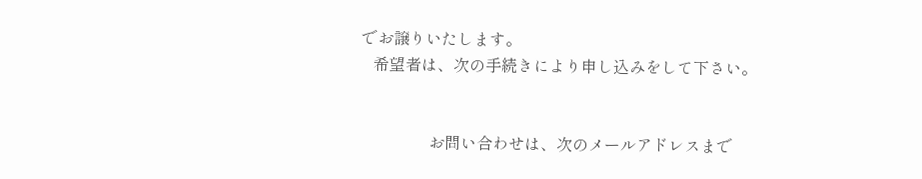でお譲りいたします。
   希望者は、次の手続きにより申し込みをして下さい。


                 お問い合わせは、次のメールアドレスまで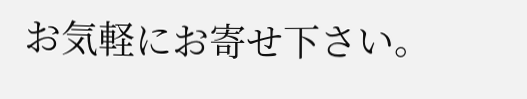お気軽にお寄せ下さい。